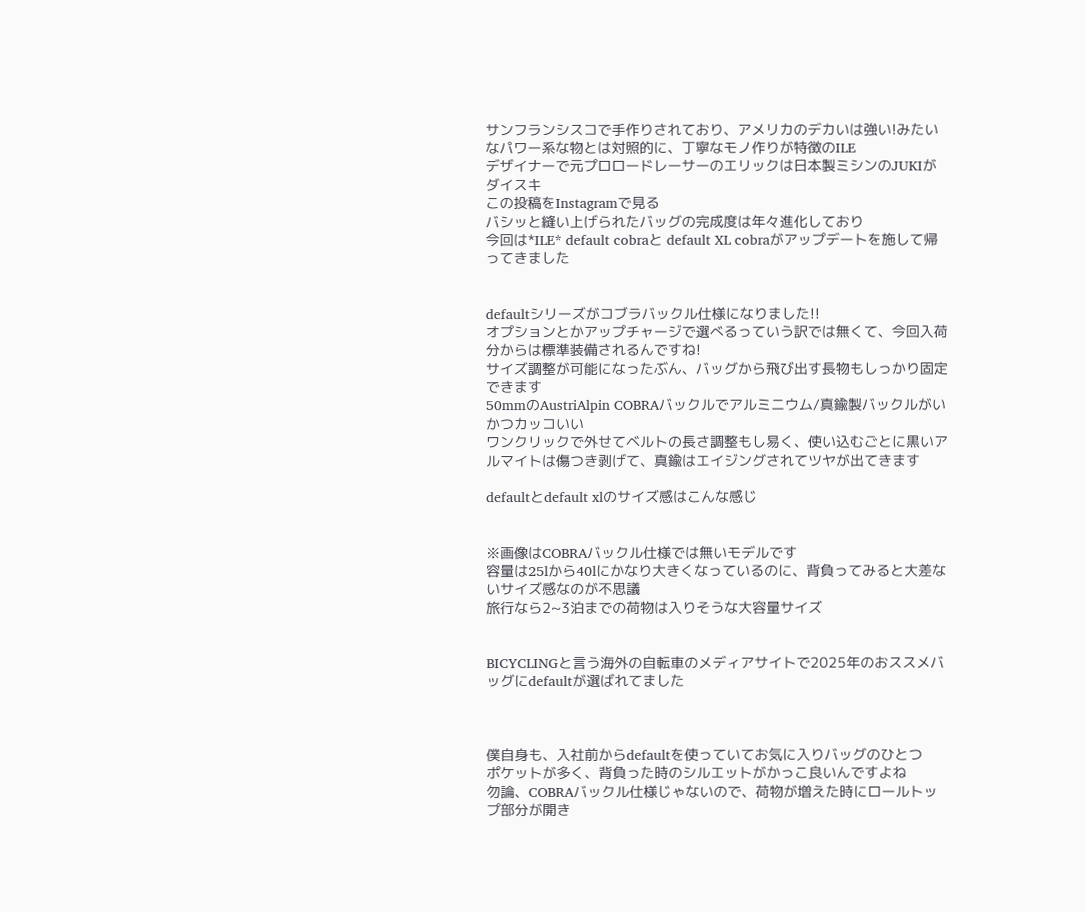サンフランシスコで手作りされており、アメリカのデカいは強い!みたいなパワー系な物とは対照的に、丁寧なモノ作りが特徴のILE
デザイナーで元プロロードレーサーのエリックは日本製ミシンのJUKIがダイスキ
この投稿をInstagramで見る
バシッと縫い上げられたバッグの完成度は年々進化しており
今回は*ILE* default cobraと default XL cobraがアップデートを施して帰ってきました


defaultシリーズがコブラバックル仕様になりました!!
オプションとかアップチャージで選べるっていう訳では無くて、今回入荷分からは標準装備されるんですね!
サイズ調整が可能になったぶん、バッグから飛び出す長物もしっかり固定できます
50mmのAustriAlpin COBRAバックルでアルミニウム/真鍮製バックルがいかつカッコいい
ワンクリックで外せてベルトの長さ調整もし易く、使い込むごとに黒いアルマイトは傷つき剥げて、真鍮はエイジングされてツヤが出てきます

defaultとdefault xlのサイズ感はこんな感じ


※画像はCOBRAバックル仕様では無いモデルです
容量は25lから40lにかなり大きくなっているのに、背負ってみると大差ないサイズ感なのが不思議
旅行なら2~3泊までの荷物は入りそうな大容量サイズ


BICYCLINGと言う海外の自転車のメディアサイトで2025年のおススメバッグにdefaultが選ばれてました



僕自身も、入社前からdefaultを使っていてお気に入りバッグのひとつ
ポケットが多く、背負った時のシルエットがかっこ良いんですよね
勿論、COBRAバックル仕様じゃないので、荷物が増えた時にロールトップ部分が開き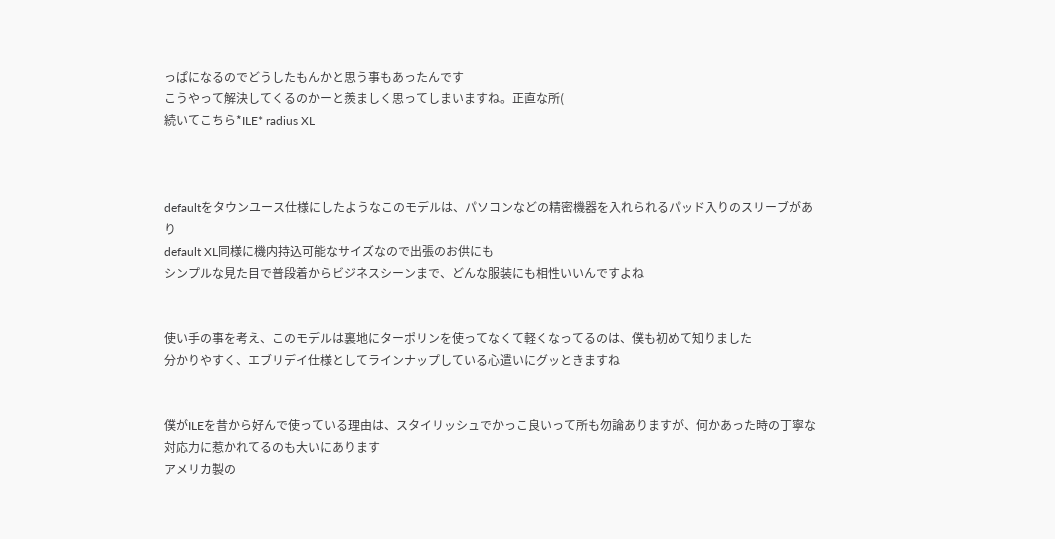っぱになるのでどうしたもんかと思う事もあったんです
こうやって解決してくるのかーと羨ましく思ってしまいますね。正直な所(
続いてこちら*ILE* radius XL



defaultをタウンユース仕様にしたようなこのモデルは、パソコンなどの精密機器を入れられるパッド入りのスリーブがあり
default XL同様に機内持込可能なサイズなので出張のお供にも
シンプルな見た目で普段着からビジネスシーンまで、どんな服装にも相性いいんですよね


使い手の事を考え、このモデルは裏地にターポリンを使ってなくて軽くなってるのは、僕も初めて知りました
分かりやすく、エブリデイ仕様としてラインナップしている心遣いにグッときますね


僕がILEを昔から好んで使っている理由は、スタイリッシュでかっこ良いって所も勿論ありますが、何かあった時の丁寧な対応力に惹かれてるのも大いにあります
アメリカ製の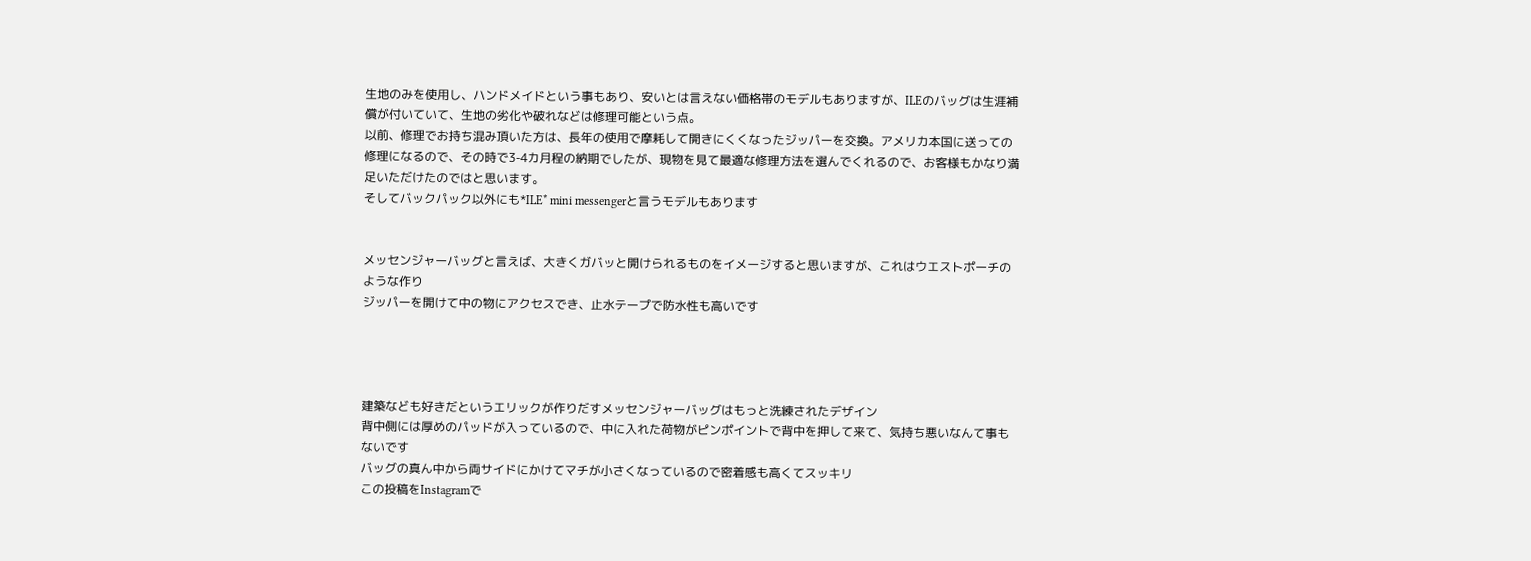生地のみを使用し、ハンドメイドという事もあり、安いとは言えない価格帯のモデルもありますが、ILEのバッグは生涯補償が付いていて、生地の劣化や破れなどは修理可能という点。
以前、修理でお持ち混み頂いた方は、長年の使用で摩耗して開きにくくなったジッパーを交換。アメリカ本国に送っての修理になるので、その時で3-4カ月程の納期でしたが、現物を見て最適な修理方法を選んでくれるので、お客様もかなり満足いただけたのではと思います。
そしてバックパック以外にも*ILE* mini messengerと言うモデルもあります


メッセンジャーバッグと言えば、大きくガバッと開けられるものをイメージすると思いますが、これはウエストポーチのような作り
ジッパーを開けて中の物にアクセスでき、止水テープで防水性も高いです




建築なども好きだというエリックが作りだすメッセンジャーバッグはもっと洗練されたデザイン
背中側には厚めのパッドが入っているので、中に入れた荷物がピンポイントで背中を押して来て、気持ち悪いなんて事もないです
バッグの真ん中から両サイドにかけてマチが小さくなっているので密着感も高くてスッキリ
この投稿をInstagramで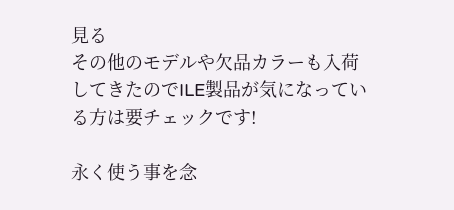見る
その他のモデルや欠品カラーも入荷してきたのでILE製品が気になっている方は要チェックです!

永く使う事を念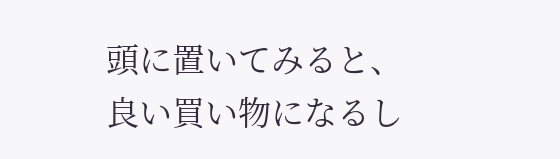頭に置いてみると、良い買い物になるし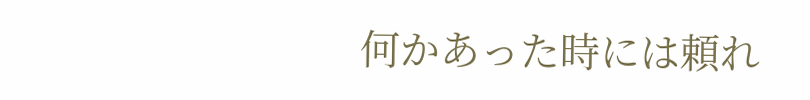何かあった時には頼れ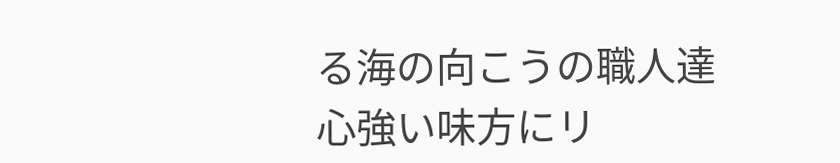る海の向こうの職人達
心強い味方にリ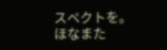スペクトを。
ほなまた